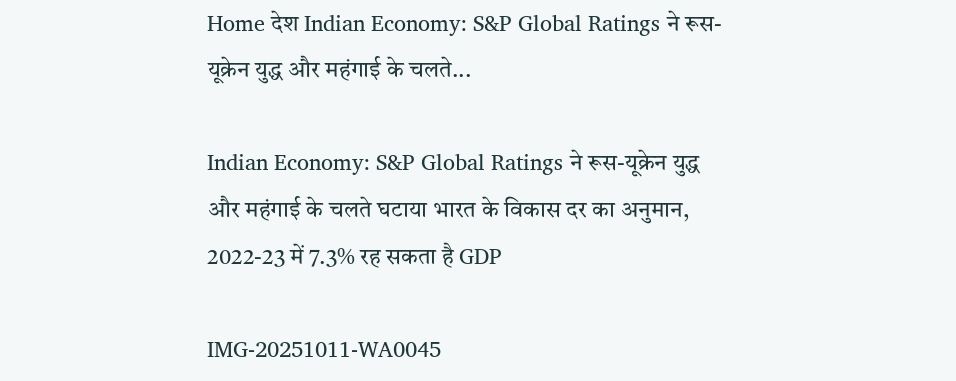Home देश Indian Economy: S&P Global Ratings ने रूस-यूक्रेन युद्ध और महंगाई के चलते...

Indian Economy: S&P Global Ratings ने रूस-यूक्रेन युद्ध और महंगाई के चलते घटाया भारत के विकास दर का अनुमान, 2022-23 में 7.3% रह सकता है GDP

IMG-20251011-WA0045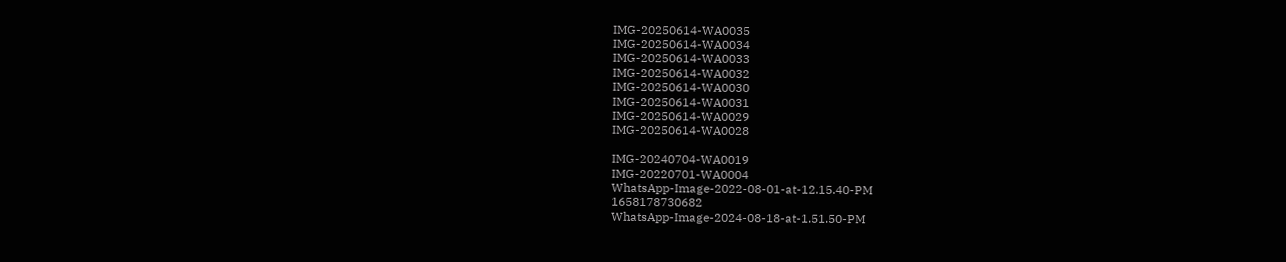IMG-20250614-WA0035
IMG-20250614-WA0034
IMG-20250614-WA0033
IMG-20250614-WA0032
IMG-20250614-WA0030
IMG-20250614-WA0031
IMG-20250614-WA0029
IMG-20250614-WA0028

IMG-20240704-WA0019
IMG-20220701-WA0004
WhatsApp-Image-2022-08-01-at-12.15.40-PM
1658178730682
WhatsApp-Image-2024-08-18-at-1.51.50-PM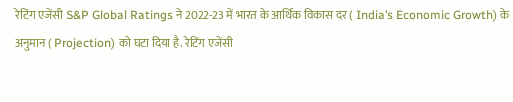रेटिंग एजेंसी S&P Global Ratings ने 2022-23 में भारत के आर्थिक विकास दर ( India’s Economic Growth) के अनुमान ( Projection) को घटा दिया है. रेटिंग एजेंसी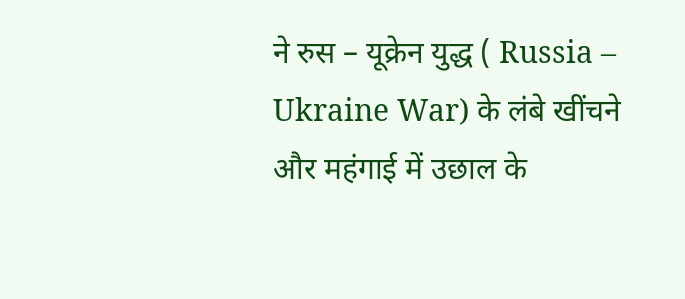ने रुस – यूक्रेन युद्ध ( Russia – Ukraine War) के लंबे खींचने और महंगाई में उछाल के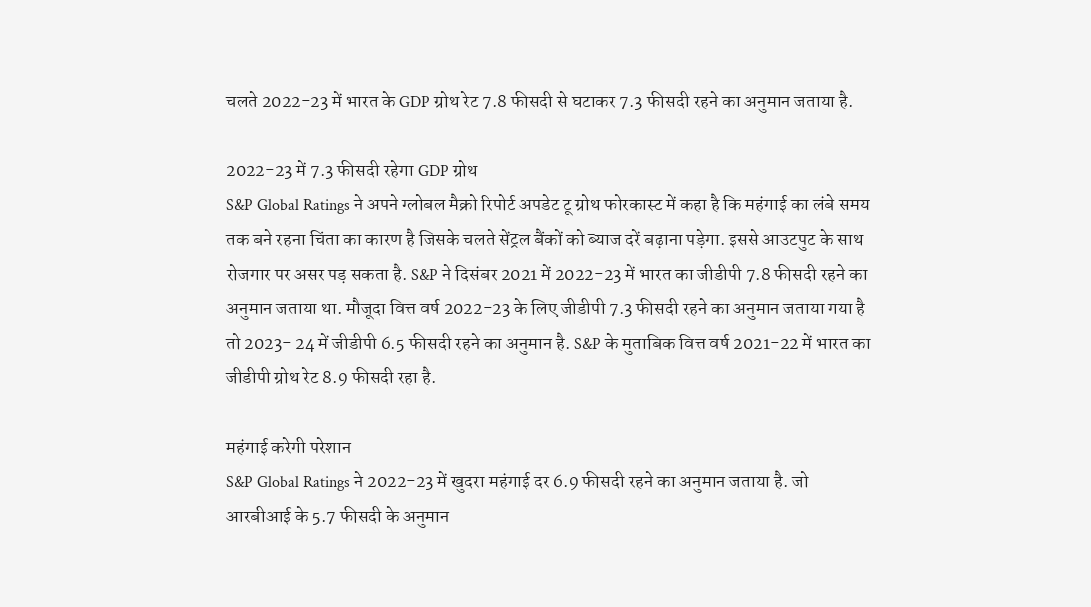चलते 2022-23 में भारत के GDP ग्रोथ रेट 7.8 फीसदी से घटाकर 7.3 फीसदी रहने का अनुमान जताया है.

2022-23 में 7.3 फीसदी रहेगा GDP ग्रोथ
S&P Global Ratings ने अपने ग्लोबल मैक्रो रिपोर्ट अपडेट टू ग्रोथ फोरकास्ट में कहा है कि महंगाई का लंबे समय तक बने रहना चिंता का कारण है जिसके चलते सेंट्रल बैंकों को ब्याज दरें बढ़ाना पड़ेगा. इससे आउटपुट के साथ रोजगार पर असर पड़ सकता है. S&P ने दिसंबर 2021 में 2022-23 में भारत का जीडीपी 7.8 फीसदी रहने का अनुमान जताया था. मौजूदा वित्त वर्ष 2022-23 के लिए जीडीपी 7.3 फीसदी रहने का अनुमान जताया गया है तो 2023- 24 में जीडीपी 6.5 फीसदी रहने का अनुमान है. S&P के मुताबिक वित्त वर्ष 2021-22 में भारत का जीडीपी ग्रोथ रेट 8.9 फीसदी रहा है.

महंगाई करेगी परेशान
S&P Global Ratings ने 2022-23 में खुदरा महंगाई दर 6.9 फीसदी रहने का अनुमान जताया है. जो आरबीआई के 5.7 फीसदी के अनुमान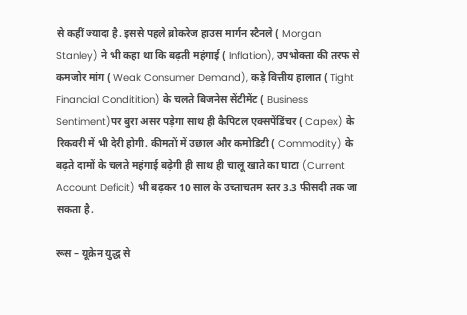से कहीं ज्यादा है. इससे पहले ब्रोकरेज हाउस मार्गन स्टैनले ( Morgan Stanley) ने भी कहा था कि बढ़ती महंगाई ( Inflation), उपभोक्ता की तरफ से कमजोर मांग ( Weak Consumer Demand), कड़े वित्तीय हालात ( Tight Financial Conditition) के चलते बिजनेस सेंटीमेंट ( Business Sentiment)पर बुरा असर पड़ेगा साथ ही कैपिटल एक्सपेंडिंचर ( Capex) के रिकवरी में भी देरी होगी. कीमतों में उछाल और कमोडिटी ( Commodity) के बढ़ते दामों के चलते महंगाई बढ़ेगी ही साथ ही चालू खाते का घाटा (Current Account Deficit) भी बढ़कर 10 साल के उच्ताचतम स्तर 3.3 फीसदी तक जा सकता है.

रूस – यूक्रेन युद्ध से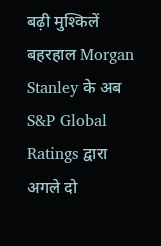बढ़ी मुश्किलें
बहरहाल Morgan Stanley के अब S&P Global Ratings द्वारा अगले दो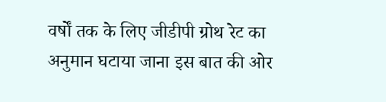वर्षों तक के लिए जीडीपी ग्रोथ रेट का अनुमान घटाया जाना इस बात की ओर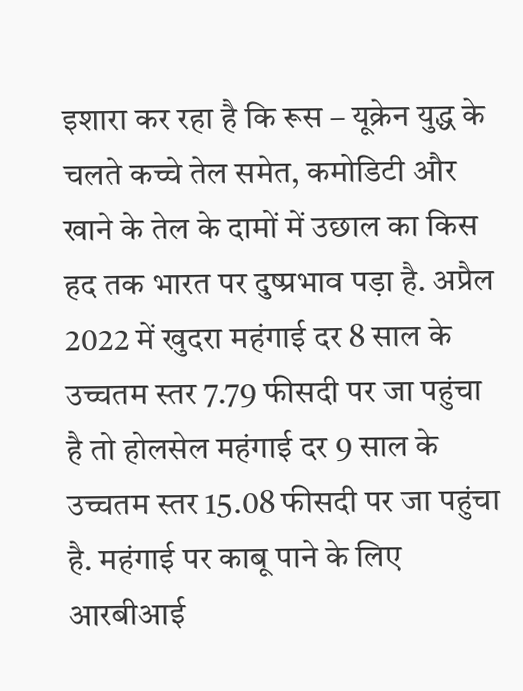इशारा कर रहा है कि रूस – यूक्रेन युद्ध के चलते कच्चे तेल समेत, कमोडिटी और खाने के तेल के दामों में उछाल का किस हद तक भारत पर दुष्प्रभाव पड़ा है. अप्रैल 2022 में खुदरा महंगाई दर 8 साल के उच्चतम स्तर 7.79 फीसदी पर जा पहुंचा है तो होलसेल महंगाई दर 9 साल के उच्चतम स्तर 15.08 फीसदी पर जा पहुंचा है. महंगाई पर काबू पाने के लिए आरबीआई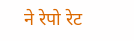ने रेपो रेट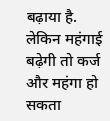बढ़ाया है. लेकिन महंगाई बढ़ेगी तो कर्ज और महंगा हो सकता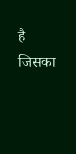है जिसका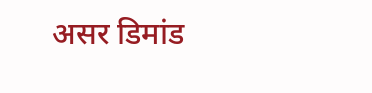असर डिमांड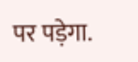पर पड़ेगा.